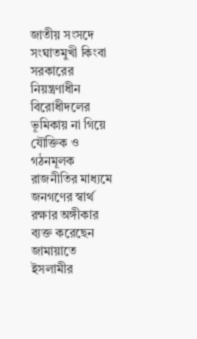জাতীয় সংসদে সংঘাতমুখী কিংবা সরকারের নিয়ন্ত্রণাধীন বিরোধীদলের ভূমিকায় না গিয়ে যৌক্তিক ও গঠনমূলক রাজনীতির মাধ্যমে জনগণের স্বার্থ রক্ষার অঙ্গীকার ব্যক্ত করেছেন জামায়াতে ইসলামীর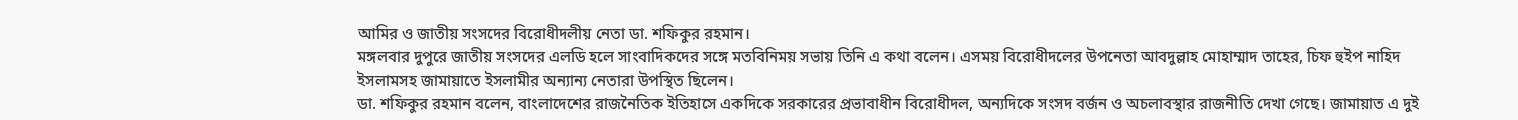আমির ও জাতীয় সংসদের বিরোধীদলীয় নেতা ডা. শফিকুর রহমান।
মঙ্গলবার দুপুরে জাতীয় সংসদের এলডি হলে সাংবাদিকদের সঙ্গে মতবিনিময় সভায় তিনি এ কথা বলেন। এসময় বিরোধীদলের উপনেতা আবদুল্লাহ মোহাম্মাদ তাহের, চিফ হুইপ নাহিদ ইসলামসহ জামায়াতে ইসলামীর অন্যান্য নেতারা উপস্থিত ছিলেন।
ডা. শফিকুর রহমান বলেন, বাংলাদেশের রাজনৈতিক ইতিহাসে একদিকে সরকারের প্রভাবাধীন বিরোধীদল, অন্যদিকে সংসদ বর্জন ও অচলাবস্থার রাজনীতি দেখা গেছে। জামায়াত এ দুই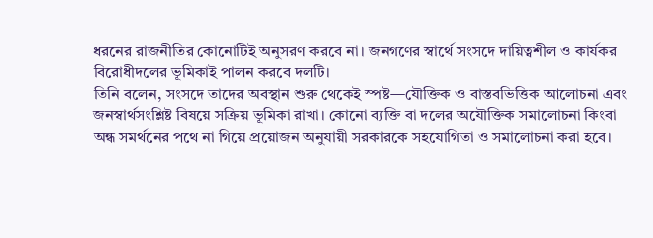ধরনের রাজনীতির কোনোটিই অনুসরণ করবে না। জনগণের স্বার্থে সংসদে দায়িত্বশীল ও কার্যকর বিরোধীদলের ভূমিকাই পালন করবে দলটি।
তিনি বলেন, সংসদে তাদের অবস্থান শুরু থেকেই স্পষ্ট—যৌক্তিক ও বাস্তবভিত্তিক আলোচনা এবং জনস্বার্থসংশ্লিষ্ট বিষয়ে সক্রিয় ভূমিকা রাখা। কোনো ব্যক্তি বা দলের অযৌক্তিক সমালোচনা কিংবা অন্ধ সমর্থনের পথে না গিয়ে প্রয়োজন অনুযায়ী সরকারকে সহযোগিতা ও সমালোচনা করা হবে।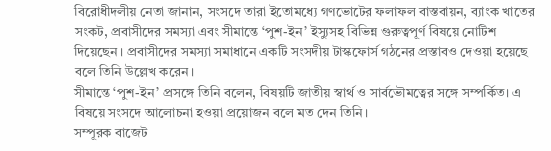বিরোধীদলীয় নেতা জানান, সংসদে তারা ইতোমধ্যে গণভোটের ফলাফল বাস্তবায়ন, ব্যাংক খাতের সংকট, প্রবাসীদের সমস্যা এবং সীমান্তে ‘পুশ-ইন’ ইস্যুসহ বিভিন্ন গুরুত্বপূর্ণ বিষয়ে নোটিশ দিয়েছেন। প্রবাসীদের সমস্যা সমাধানে একটি সংসদীয় টাস্কফোর্স গঠনের প্রস্তাবও দেওয়া হয়েছে বলে তিনি উল্লেখ করেন।
সীমান্তে ‘পুশ-ইন’ প্রসঙ্গে তিনি বলেন, বিষয়টি জাতীয় স্বার্থ ও সার্বভৌমত্বের সঙ্গে সম্পর্কিত। এ বিষয়ে সংসদে আলোচনা হওয়া প্রয়োজন বলে মত দেন তিনি।
সম্পূরক বাজেট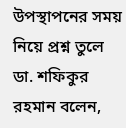উপস্থাপনের সময় নিয়ে প্রশ্ন তুলে ডা. শফিকুর রহমান বলেন,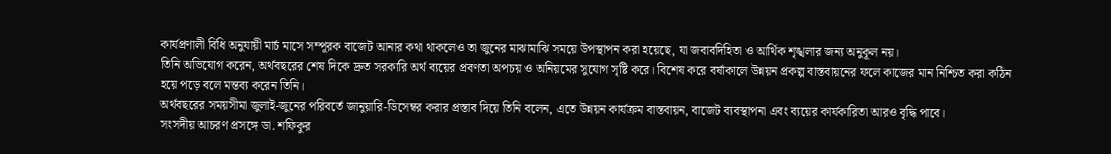কার্যপ্রণালী বিধি অনুযায়ী মার্চ মাসে সম্পূরক বাজেট আনার কথা থাকলেও তা জুনের মাঝামাঝি সময়ে উপস্থাপন করা হয়েছে, যা জবাবদিহিতা ও আর্থিক শৃঙ্খলার জন্য অনুকূল নয়।
তিনি অভিযোগ করেন, অর্থবছরের শেষ দিকে দ্রুত সরকারি অর্থ ব্যয়ের প্রবণতা অপচয় ও অনিয়মের সুযোগ সৃষ্টি করে। বিশেষ করে বর্ষাকালে উন্নয়ন প্রকল্প বাস্তবায়নের ফলে কাজের মান নিশ্চিত করা কঠিন হয়ে পড়ে বলে মন্তব্য করেন তিনি।
অর্থবছরের সময়সীমা জুলাই-জুনের পরিবর্তে জানুয়ারি-ডিসেম্বর করার প্রস্তাব দিয়ে তিনি বলেন, এতে উন্নয়ন কার্যক্রম বাস্তবায়ন, বাজেট ব্যবস্থাপনা এবং ব্যয়ের কার্যকারিতা আরও বৃদ্ধি পাবে।
সংসদীয় আচরণ প্রসঙ্গে ডা. শফিকুর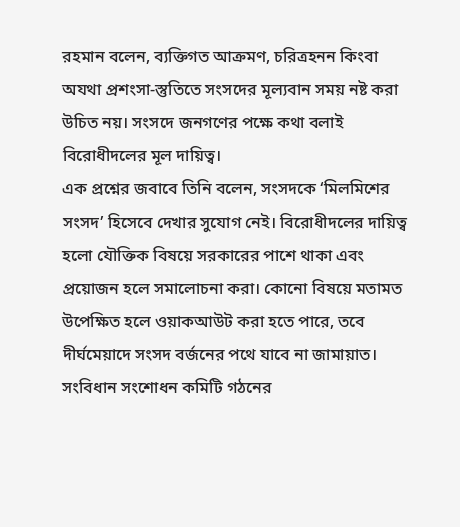রহমান বলেন, ব্যক্তিগত আক্রমণ, চরিত্রহনন কিংবা অযথা প্রশংসা-স্তুতিতে সংসদের মূল্যবান সময় নষ্ট করা উচিত নয়। সংসদে জনগণের পক্ষে কথা বলাই বিরোধীদলের মূল দায়িত্ব।
এক প্রশ্নের জবাবে তিনি বলেন, সংসদকে ‘মিলমিশের সংসদ’ হিসেবে দেখার সুযোগ নেই। বিরোধীদলের দায়িত্ব হলো যৌক্তিক বিষয়ে সরকারের পাশে থাকা এবং প্রয়োজন হলে সমালোচনা করা। কোনো বিষয়ে মতামত উপেক্ষিত হলে ওয়াকআউট করা হতে পারে, তবে দীর্ঘমেয়াদে সংসদ বর্জনের পথে যাবে না জামায়াত।
সংবিধান সংশোধন কমিটি গঠনের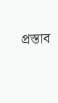প্রস্তাব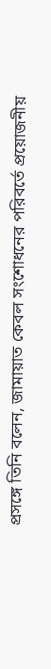প্রসঙ্গে তিনি বলেন, জামায়াত কেবল সংশোধনের পরিবর্তে প্রয়োজনীয়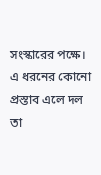সংস্কারের পক্ষে। এ ধরনের কোনো প্রস্তাব এলে দল তা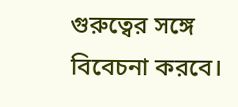গুরুত্বের সঙ্গে বিবেচনা করবে।